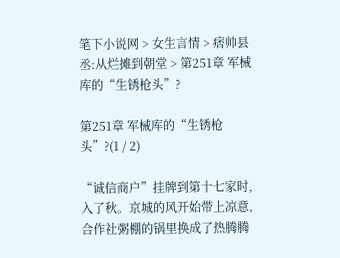笔下小说网 > 女生言情 > 痞帅县丞:从烂摊到朝堂 > 第251章 军械库的“生锈枪头”?

第251章 军械库的“生锈枪头”?(1 / 2)

“诚信商户”挂牌到第十七家时,入了秋。京城的风开始带上凉意,合作社粥棚的锅里换成了热腾腾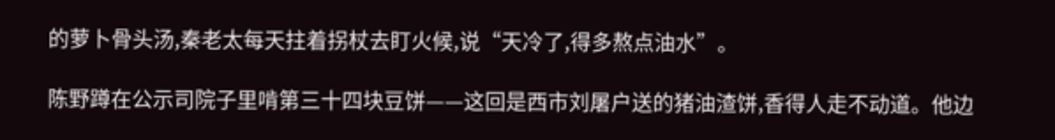的萝卜骨头汤,秦老太每天拄着拐杖去盯火候,说“天冷了,得多熬点油水”。

陈野蹲在公示司院子里啃第三十四块豆饼——这回是西市刘屠户送的猪油渣饼,香得人走不动道。他边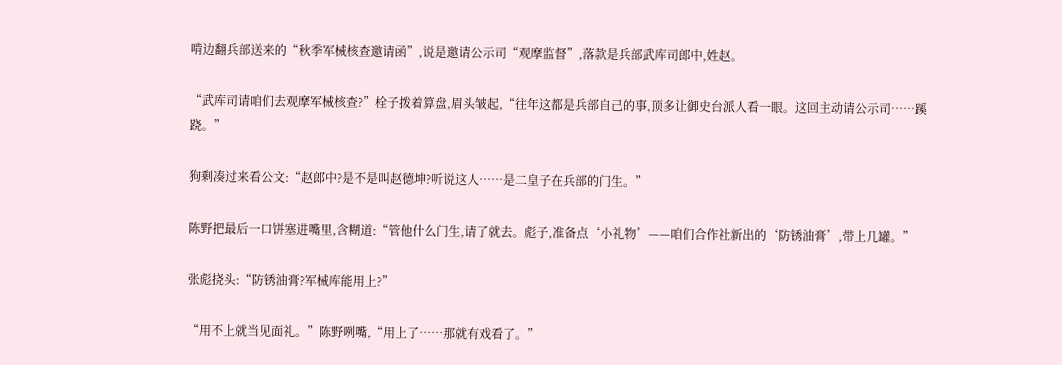啃边翻兵部送来的“秋季军械核查邀请函”,说是邀请公示司“观摩监督”,落款是兵部武库司郎中,姓赵。

“武库司请咱们去观摩军械核查?”栓子拨着算盘,眉头皱起,“往年这都是兵部自己的事,顶多让御史台派人看一眼。这回主动请公示司……蹊跷。”

狗剩凑过来看公文:“赵郎中?是不是叫赵德坤?听说这人……是二皇子在兵部的门生。”

陈野把最后一口饼塞进嘴里,含糊道:“管他什么门生,请了就去。彪子,准备点‘小礼物’——咱们合作社新出的‘防锈油膏’,带上几罐。”

张彪挠头:“防锈油膏?军械库能用上?”

“用不上就当见面礼。”陈野咧嘴,“用上了……那就有戏看了。”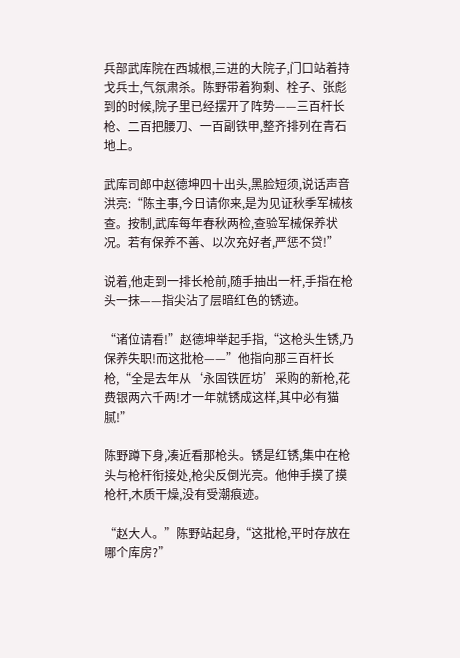兵部武库院在西城根,三进的大院子,门口站着持戈兵士,气氛肃杀。陈野带着狗剩、栓子、张彪到的时候,院子里已经摆开了阵势——三百杆长枪、二百把腰刀、一百副铁甲,整齐排列在青石地上。

武库司郎中赵德坤四十出头,黑脸短须,说话声音洪亮:“陈主事,今日请你来,是为见证秋季军械核查。按制,武库每年春秋两检,查验军械保养状况。若有保养不善、以次充好者,严惩不贷!”

说着,他走到一排长枪前,随手抽出一杆,手指在枪头一抹——指尖沾了层暗红色的锈迹。

“诸位请看!”赵德坤举起手指,“这枪头生锈,乃保养失职!而这批枪——”他指向那三百杆长枪,“全是去年从‘永固铁匠坊’采购的新枪,花费银两六千两!才一年就锈成这样,其中必有猫腻!”

陈野蹲下身,凑近看那枪头。锈是红锈,集中在枪头与枪杆衔接处,枪尖反倒光亮。他伸手摸了摸枪杆,木质干燥,没有受潮痕迹。

“赵大人。”陈野站起身,“这批枪,平时存放在哪个库房?”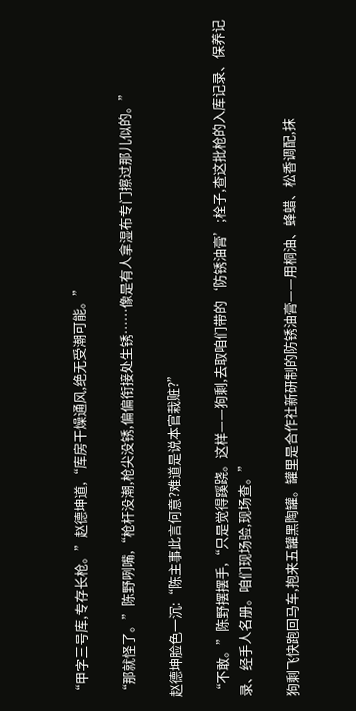“甲字三号库,专存长枪。”赵德坤道,“库房干燥通风,绝无受潮可能。”

“那就怪了。”陈野咧嘴,“枪杆没潮,枪尖没锈,偏偏衔接处生锈……像是有人拿湿布专门擦过那儿似的。”

赵德坤脸色一沉:“陈主事此言何意?难道是说本官栽赃?”

“不敢。”陈野摆摆手,“只是觉得蹊跷。这样——狗剩,去取咱们带的‘防锈油膏’;栓子,查这批枪的入库记录、保养记录、经手人名册。咱们现场验,现场查。”

狗剩飞快跑回马车,抱来五罐黑陶罐。罐里是合作社新研制的防锈油膏——用桐油、蜂蜡、松香调配,抹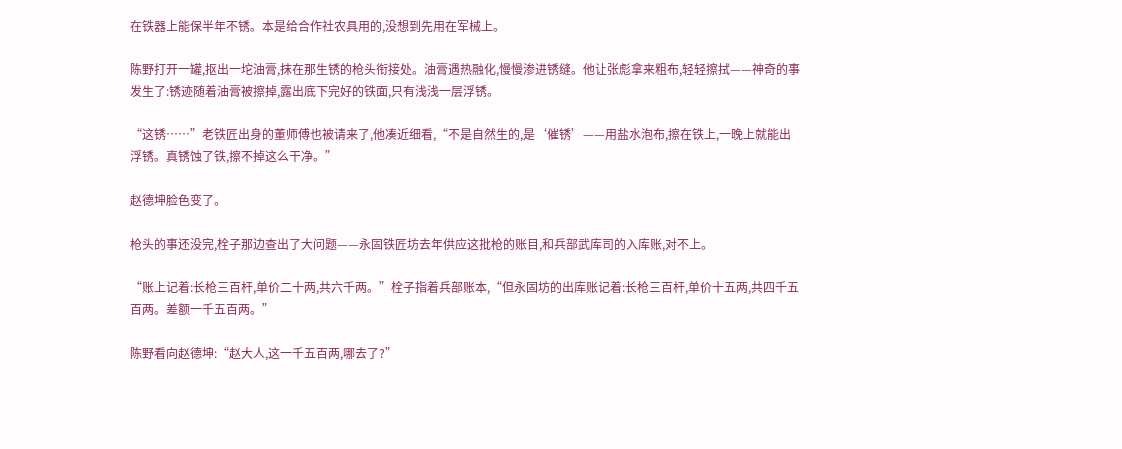在铁器上能保半年不锈。本是给合作社农具用的,没想到先用在军械上。

陈野打开一罐,抠出一坨油膏,抹在那生锈的枪头衔接处。油膏遇热融化,慢慢渗进锈缝。他让张彪拿来粗布,轻轻擦拭——神奇的事发生了:锈迹随着油膏被擦掉,露出底下完好的铁面,只有浅浅一层浮锈。

“这锈……”老铁匠出身的董师傅也被请来了,他凑近细看,“不是自然生的,是‘催锈’——用盐水泡布,擦在铁上,一晚上就能出浮锈。真锈蚀了铁,擦不掉这么干净。”

赵德坤脸色变了。

枪头的事还没完,栓子那边查出了大问题——永固铁匠坊去年供应这批枪的账目,和兵部武库司的入库账,对不上。

“账上记着:长枪三百杆,单价二十两,共六千两。”栓子指着兵部账本,“但永固坊的出库账记着:长枪三百杆,单价十五两,共四千五百两。差额一千五百两。”

陈野看向赵德坤:“赵大人,这一千五百两,哪去了?”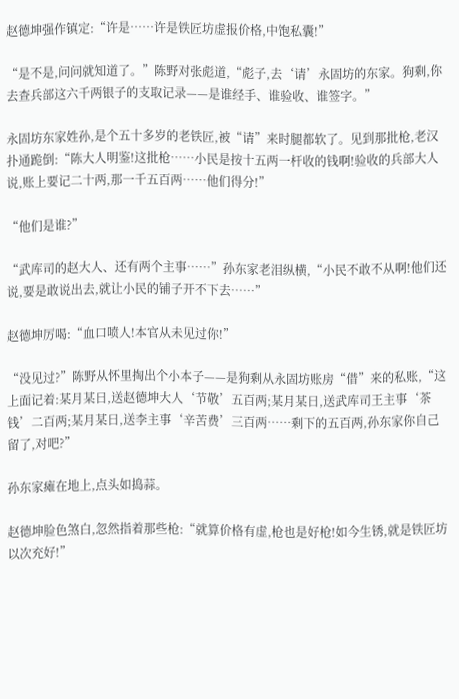赵德坤强作镇定:“许是……许是铁匠坊虚报价格,中饱私囊!”

“是不是,问问就知道了。”陈野对张彪道,“彪子,去‘请’永固坊的东家。狗剩,你去查兵部这六千两银子的支取记录——是谁经手、谁验收、谁签字。”

永固坊东家姓孙,是个五十多岁的老铁匠,被“请”来时腿都软了。见到那批枪,老汉扑通跪倒:“陈大人明鉴!这批枪……小民是按十五两一杆收的钱啊!验收的兵部大人说,账上要记二十两,那一千五百两……他们得分!”

“他们是谁?”

“武库司的赵大人、还有两个主事……”孙东家老泪纵横,“小民不敢不从啊!他们还说,要是敢说出去,就让小民的铺子开不下去……”

赵德坤厉喝:“血口喷人!本官从未见过你!”

“没见过?”陈野从怀里掏出个小本子——是狗剩从永固坊账房“借”来的私账,“这上面记着:某月某日,送赵德坤大人‘节敬’五百两;某月某日,送武库司王主事‘茶钱’二百两;某月某日,送李主事‘辛苦费’三百两……剩下的五百两,孙东家你自己留了,对吧?”

孙东家瘫在地上,点头如捣蒜。

赵德坤脸色煞白,忽然指着那些枪:“就算价格有虚,枪也是好枪!如今生锈,就是铁匠坊以次充好!”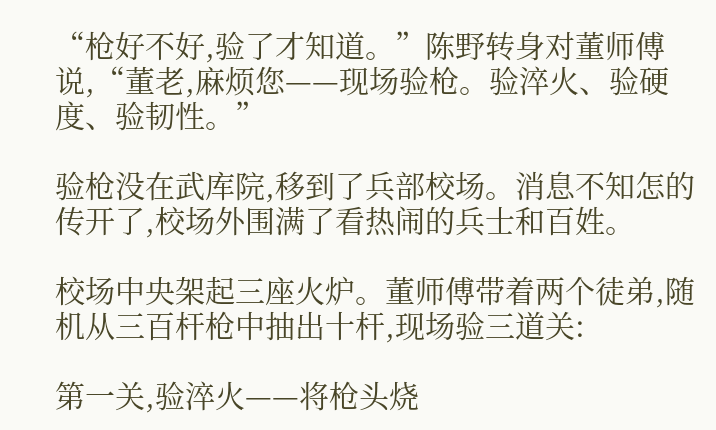“枪好不好,验了才知道。”陈野转身对董师傅说,“董老,麻烦您——现场验枪。验淬火、验硬度、验韧性。”

验枪没在武库院,移到了兵部校场。消息不知怎的传开了,校场外围满了看热闹的兵士和百姓。

校场中央架起三座火炉。董师傅带着两个徒弟,随机从三百杆枪中抽出十杆,现场验三道关:

第一关,验淬火——将枪头烧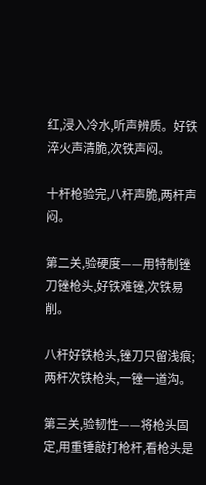红,浸入冷水,听声辨质。好铁淬火声清脆,次铁声闷。

十杆枪验完,八杆声脆,两杆声闷。

第二关,验硬度——用特制锉刀锉枪头,好铁难锉,次铁易削。

八杆好铁枪头,锉刀只留浅痕;两杆次铁枪头,一锉一道沟。

第三关,验韧性——将枪头固定,用重锤敲打枪杆,看枪头是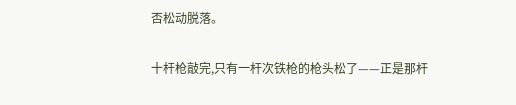否松动脱落。

十杆枪敲完,只有一杆次铁枪的枪头松了——正是那杆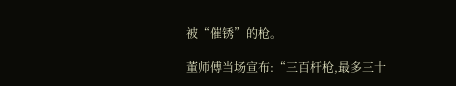被“催锈”的枪。

董师傅当场宣布:“三百杆枪,最多三十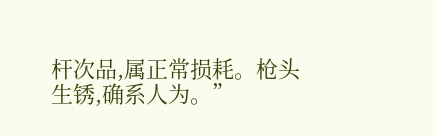杆次品,属正常损耗。枪头生锈,确系人为。”